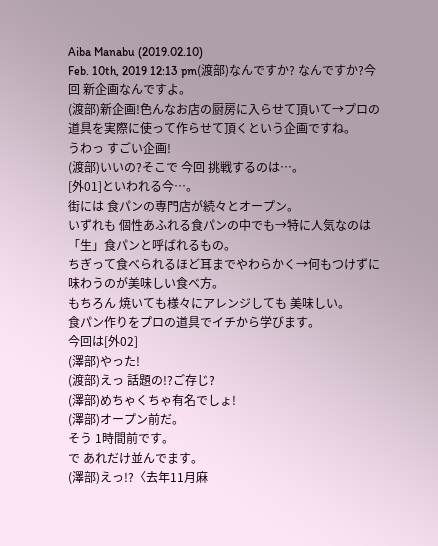Aiba Manabu (2019.02.10)
Feb. 10th, 2019 12:13 pm(渡部)なんですか? なんですか?今回 新企画なんですよ。
(渡部)新企画!色んなお店の厨房に入らせて頂いて→プロの道具を実際に使って作らせて頂くという企画ですね。
うわっ すごい企画!
(渡部)いいの?そこで 今回 挑戦するのは…。
[外01]といわれる今…。
街には 食パンの専門店が続々とオープン。
いずれも 個性あふれる食パンの中でも→特に人気なのは「生」食パンと呼ばれるもの。
ちぎって食べられるほど耳までやわらかく→何もつけずに味わうのが美味しい食べ方。
もちろん 焼いても様々にアレンジしても 美味しい。
食パン作りをプロの道具でイチから学びます。
今回は[外02]
(澤部)やった!
(渡部)えっ 話題の!?ご存じ?
(澤部)めちゃくちゃ有名でしょ!
(澤部)オープン前だ。
そう 1時間前です。
で あれだけ並んでます。
(澤部)えっ!?〈去年11月麻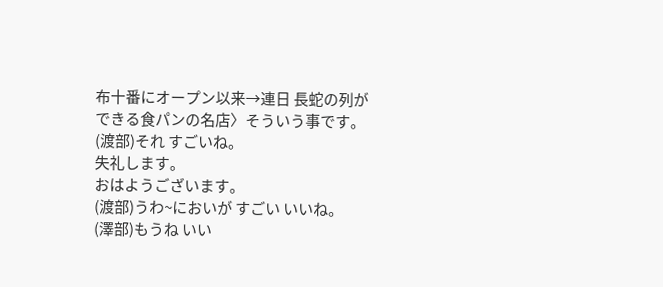布十番にオープン以来→連日 長蛇の列ができる食パンの名店〉そういう事です。
(渡部)それ すごいね。
失礼します。
おはようございます。
(渡部)うわ~においが すごい いいね。
(澤部)もうね いい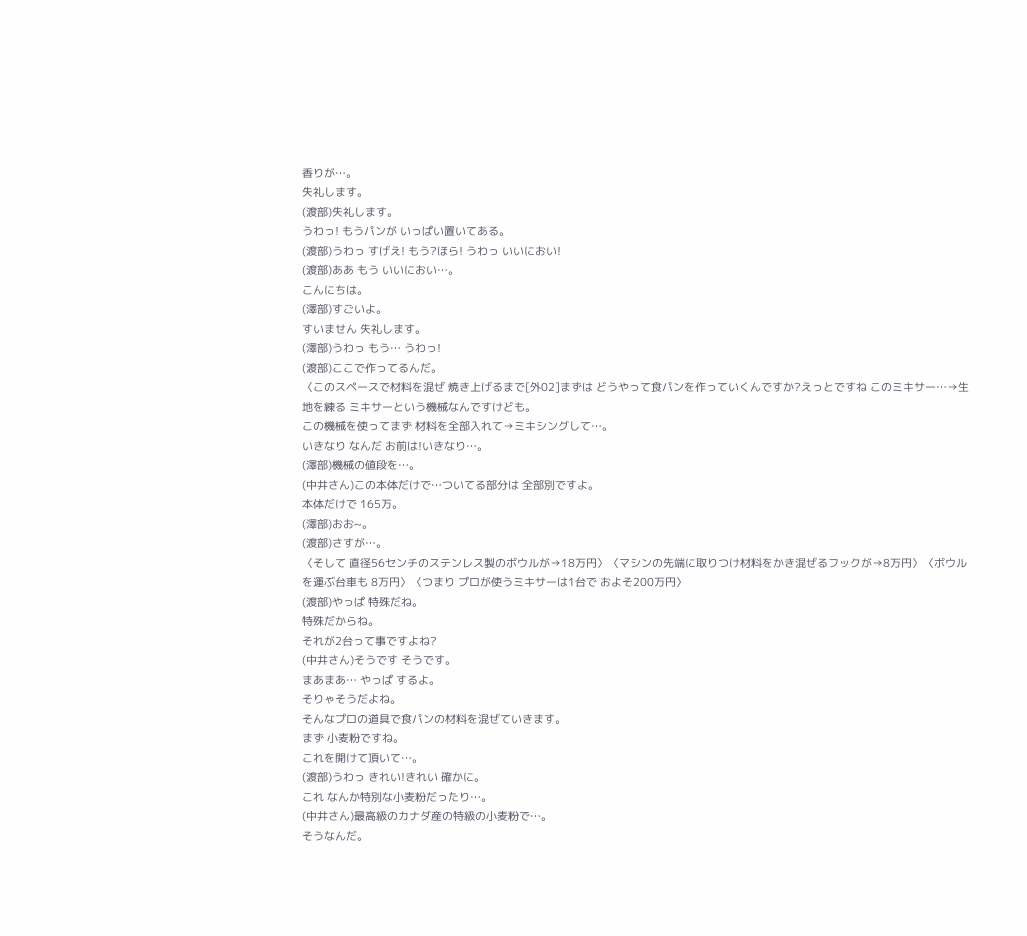香りが…。
失礼します。
(渡部)失礼します。
うわっ! もうパンが いっぱい置いてある。
(渡部)うわっ すげえ! もう?ほら! うわっ いいにおい!
(渡部)ああ もう いいにおい…。
こんにちは。
(澤部)すごいよ。
すいません 失礼します。
(澤部)うわっ もう… うわっ!
(渡部)ここで作ってるんだ。
〈このスペースで材料を混ぜ 焼き上げるまで[外02]まずは どうやって食パンを作っていくんですか?えっとですね このミキサー…→生地を練る ミキサーという機械なんですけども。
この機械を使ってまず 材料を全部入れて→ミキシングして…。
いきなり なんだ お前は!いきなり…。
(澤部)機械の値段を…。
(中井さん)この本体だけで…ついてる部分は 全部別ですよ。
本体だけで 165万。
(澤部)おお~。
(渡部)さすが…。
〈そして 直径56センチのステンレス製のボウルが→18万円〉〈マシンの先端に取りつけ材料をかき混ぜるフックが→8万円〉〈ボウルを運ぶ台車も 8万円〉〈つまり プロが使うミキサーは1台で およそ200万円〉
(渡部)やっぱ 特殊だね。
特殊だからね。
それが2台って事ですよね?
(中井さん)そうです そうです。
まあまあ… やっぱ するよ。
そりゃそうだよね。
そんなプロの道具で食パンの材料を混ぜていきます。
まず 小麦粉ですね。
これを開けて頂いて…。
(渡部)うわっ きれい!きれい 確かに。
これ なんか特別な小麦粉だったり…。
(中井さん)最高級のカナダ産の特級の小麦粉で…。
そうなんだ。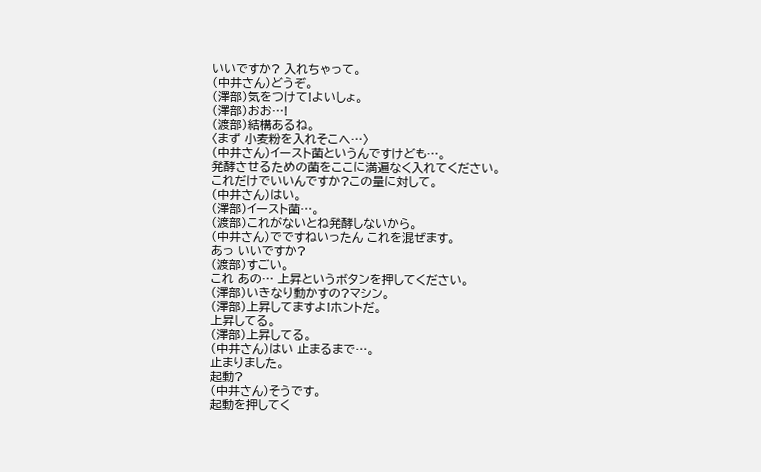いいですか? 入れちゃって。
(中井さん)どうぞ。
(澤部)気をつけて!よいしょ。
(澤部)おお…!
(渡部)結構あるね。
〈まず 小麦粉を入れそこへ…〉
(中井さん)イースト菌というんですけども…。
発酵させるための菌をここに満遍なく入れてください。
これだけでいいんですか?この量に対して。
(中井さん)はい。
(澤部)イースト菌…。
(渡部)これがないとね発酵しないから。
(中井さん)でですねいったん これを混ぜます。
あっ いいですか?
(渡部)すごい。
これ あの… 上昇というボタンを押してください。
(澤部)いきなり動かすの?マシン。
(澤部)上昇してますよ!ホントだ。
上昇してる。
(澤部)上昇してる。
(中井さん)はい 止まるまで…。
止まりました。
起動?
(中井さん)そうです。
起動を押してく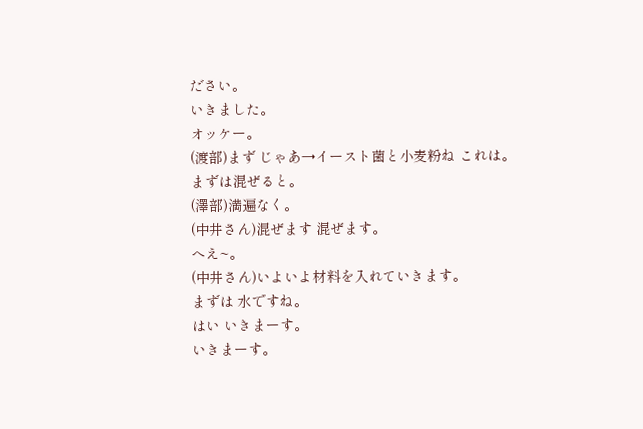ださい。
いきました。
オッケー。
(渡部)まず じゃあ→イースト菌と小麦粉ね これは。
まずは混ぜると。
(澤部)満遍なく。
(中井さん)混ぜます 混ぜます。
へえ~。
(中井さん)いよいよ材料を入れていきます。
まずは 水ですね。
はい いきまーす。
いきまーす。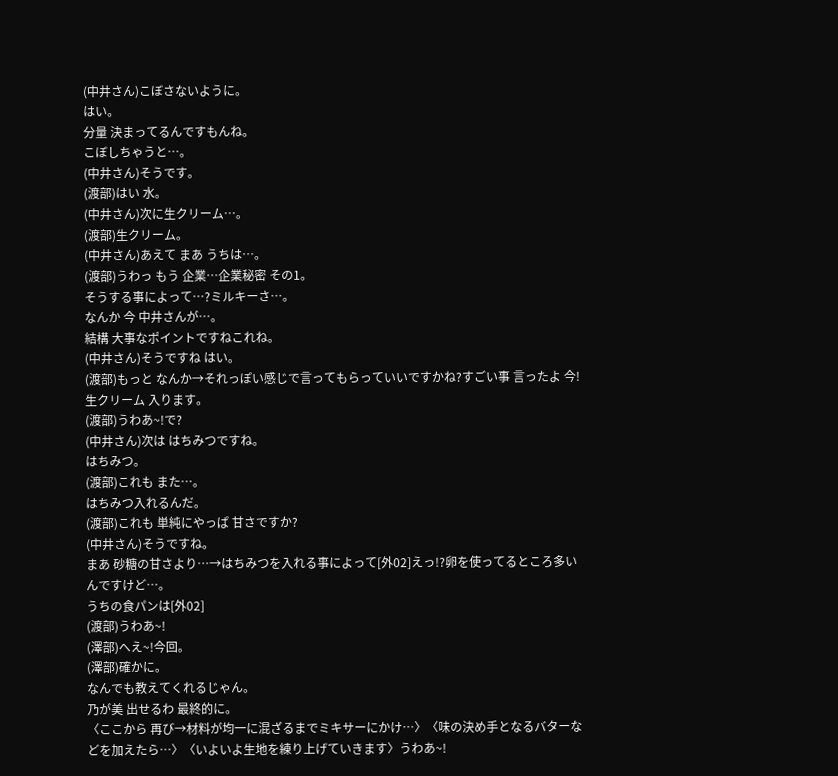(中井さん)こぼさないように。
はい。
分量 決まってるんですもんね。
こぼしちゃうと…。
(中井さん)そうです。
(渡部)はい 水。
(中井さん)次に生クリーム…。
(渡部)生クリーム。
(中井さん)あえて まあ うちは…。
(渡部)うわっ もう 企業…企業秘密 その1。
そうする事によって…?ミルキーさ…。
なんか 今 中井さんが…。
結構 大事なポイントですねこれね。
(中井さん)そうですね はい。
(渡部)もっと なんか→それっぽい感じで言ってもらっていいですかね?すごい事 言ったよ 今!生クリーム 入ります。
(渡部)うわあ~!で?
(中井さん)次は はちみつですね。
はちみつ。
(渡部)これも また…。
はちみつ入れるんだ。
(渡部)これも 単純にやっぱ 甘さですか?
(中井さん)そうですね。
まあ 砂糖の甘さより…→はちみつを入れる事によって[外02]えっ!?卵を使ってるところ多いんですけど…。
うちの食パンは[外02]
(渡部)うわあ~!
(澤部)へえ~!今回。
(澤部)確かに。
なんでも教えてくれるじゃん。
乃が美 出せるわ 最終的に。
〈ここから 再び→材料が均一に混ざるまでミキサーにかけ…〉〈味の決め手となるバターなどを加えたら…〉〈いよいよ生地を練り上げていきます〉うわあ~!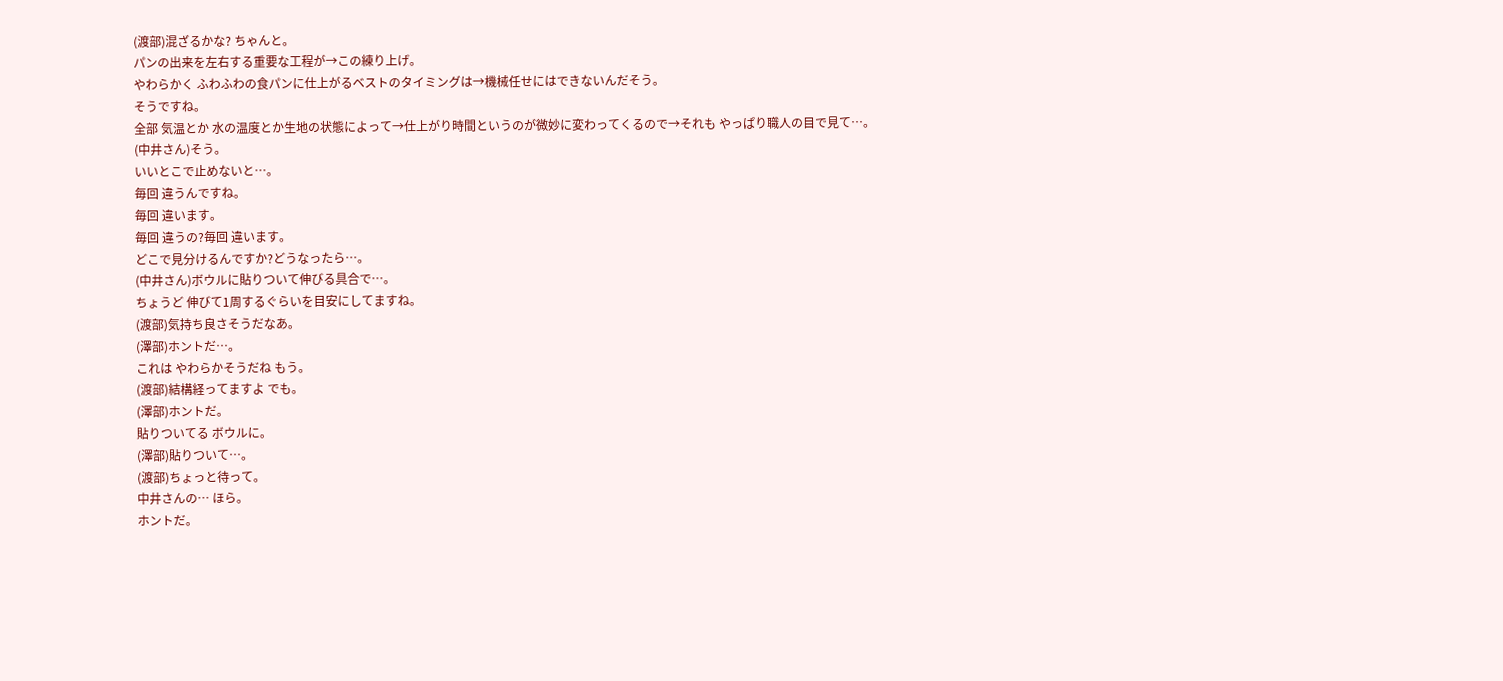(渡部)混ざるかな? ちゃんと。
パンの出来を左右する重要な工程が→この練り上げ。
やわらかく ふわふわの食パンに仕上がるベストのタイミングは→機械任せにはできないんだそう。
そうですね。
全部 気温とか 水の温度とか生地の状態によって→仕上がり時間というのが微妙に変わってくるので→それも やっぱり職人の目で見て…。
(中井さん)そう。
いいとこで止めないと…。
毎回 違うんですね。
毎回 違います。
毎回 違うの?毎回 違います。
どこで見分けるんですか?どうなったら…。
(中井さん)ボウルに貼りついて伸びる具合で…。
ちょうど 伸びて1周するぐらいを目安にしてますね。
(渡部)気持ち良さそうだなあ。
(澤部)ホントだ…。
これは やわらかそうだね もう。
(渡部)結構経ってますよ でも。
(澤部)ホントだ。
貼りついてる ボウルに。
(澤部)貼りついて…。
(渡部)ちょっと待って。
中井さんの… ほら。
ホントだ。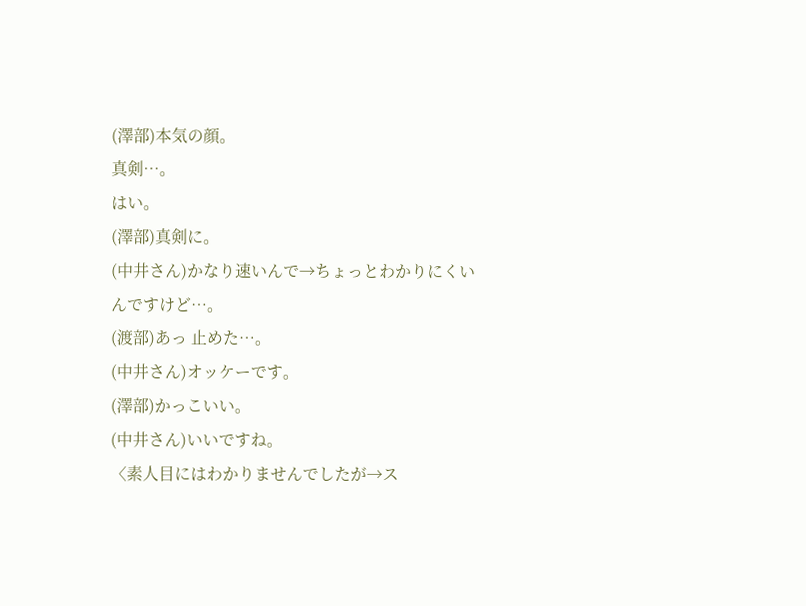(澤部)本気の顔。
真剣…。
はい。
(澤部)真剣に。
(中井さん)かなり速いんで→ちょっとわかりにくいんですけど…。
(渡部)あっ 止めた…。
(中井さん)オッケーです。
(澤部)かっこいい。
(中井さん)いいですね。
〈素人目にはわかりませんでしたが→ス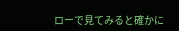ローで見てみると確かに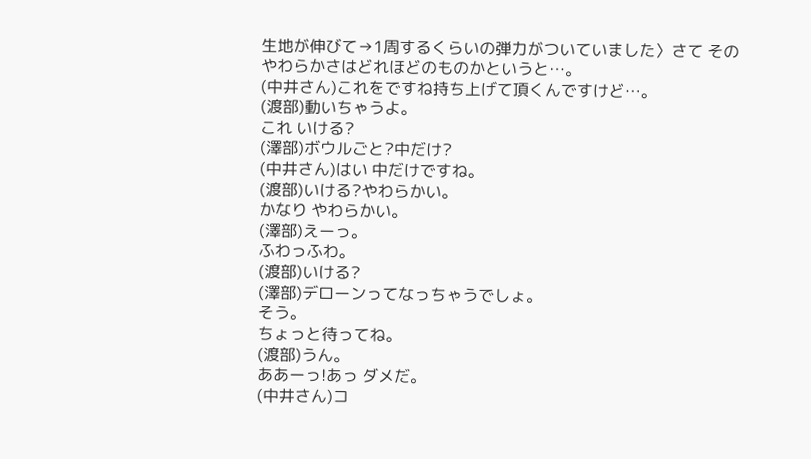生地が伸びて→1周するくらいの弾力がついていました〉さて そのやわらかさはどれほどのものかというと…。
(中井さん)これをですね持ち上げて頂くんですけど…。
(渡部)動いちゃうよ。
これ いける?
(澤部)ボウルごと?中だけ?
(中井さん)はい 中だけですね。
(渡部)いける?やわらかい。
かなり やわらかい。
(澤部)えーっ。
ふわっふわ。
(渡部)いける?
(澤部)デローンってなっちゃうでしょ。
そう。
ちょっと待ってね。
(渡部)うん。
ああーっ!あっ ダメだ。
(中井さん)コ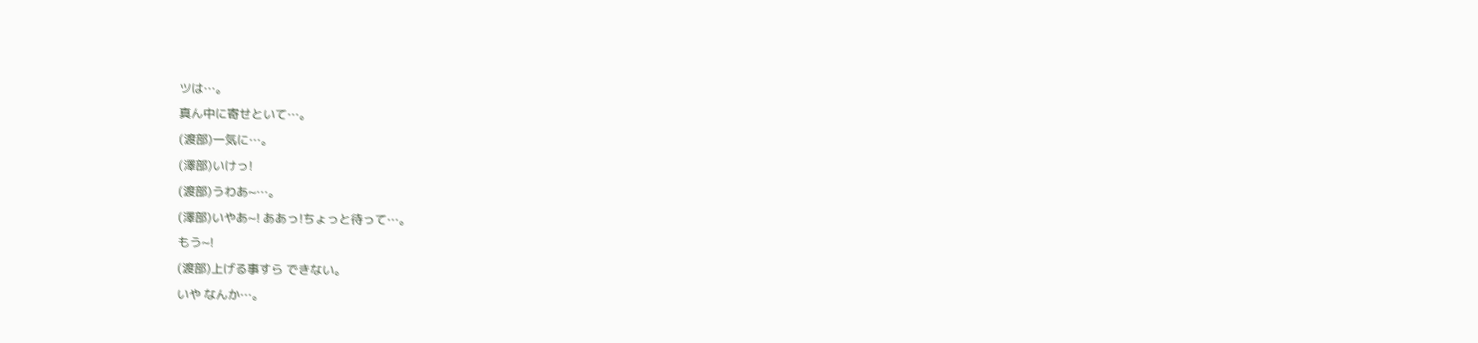ツは…。
真ん中に寄せといて…。
(渡部)一気に…。
(澤部)いけっ!
(渡部)うわあ~…。
(澤部)いやあ~! ああっ!ちょっと待って…。
もう~!
(渡部)上げる事すら できない。
いや なんか…。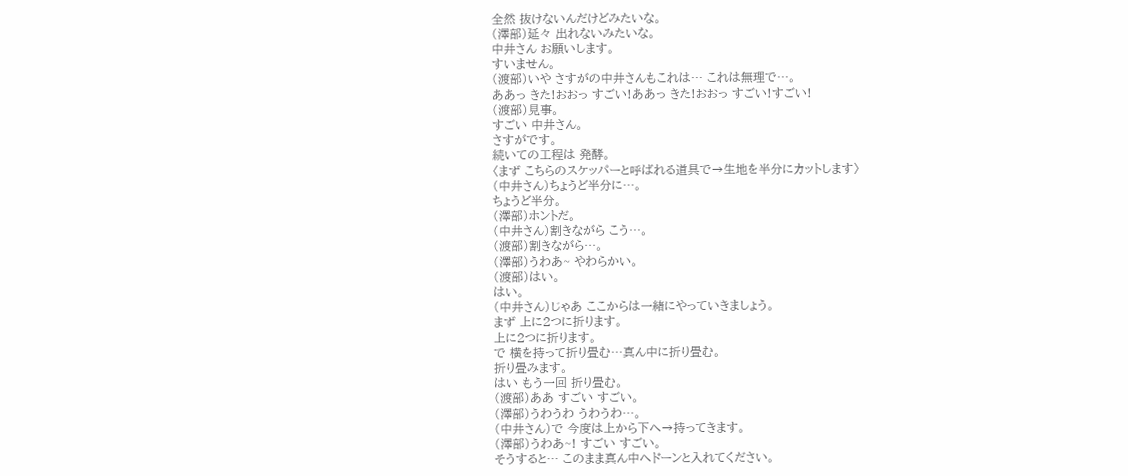全然 抜けないんだけどみたいな。
(澤部)延々 出れないみたいな。
中井さん お願いします。
すいません。
(渡部)いや さすがの中井さんもこれは… これは無理で…。
ああっ きた!おおっ すごい!ああっ きた!おおっ すごい!すごい!
(渡部)見事。
すごい 中井さん。
さすがです。
続いての工程は 発酵。
〈まず こちらのスケッパーと呼ばれる道具で→生地を半分にカットします〉
(中井さん)ちょうど半分に…。
ちょうど半分。
(澤部)ホントだ。
(中井さん)割きながら こう…。
(渡部)割きながら…。
(澤部)うわあ~ やわらかい。
(渡部)はい。
はい。
(中井さん)じゃあ ここからは一緒にやっていきましょう。
まず 上に2つに折ります。
上に2つに折ります。
で 横を持って折り畳む…真ん中に折り畳む。
折り畳みます。
はい もう一回 折り畳む。
(渡部)ああ すごい すごい。
(澤部)うわうわ うわうわ…。
(中井さん)で 今度は上から下へ→持ってきます。
(澤部)うわあ~! すごい すごい。
そうすると… このまま真ん中へドーンと入れてください。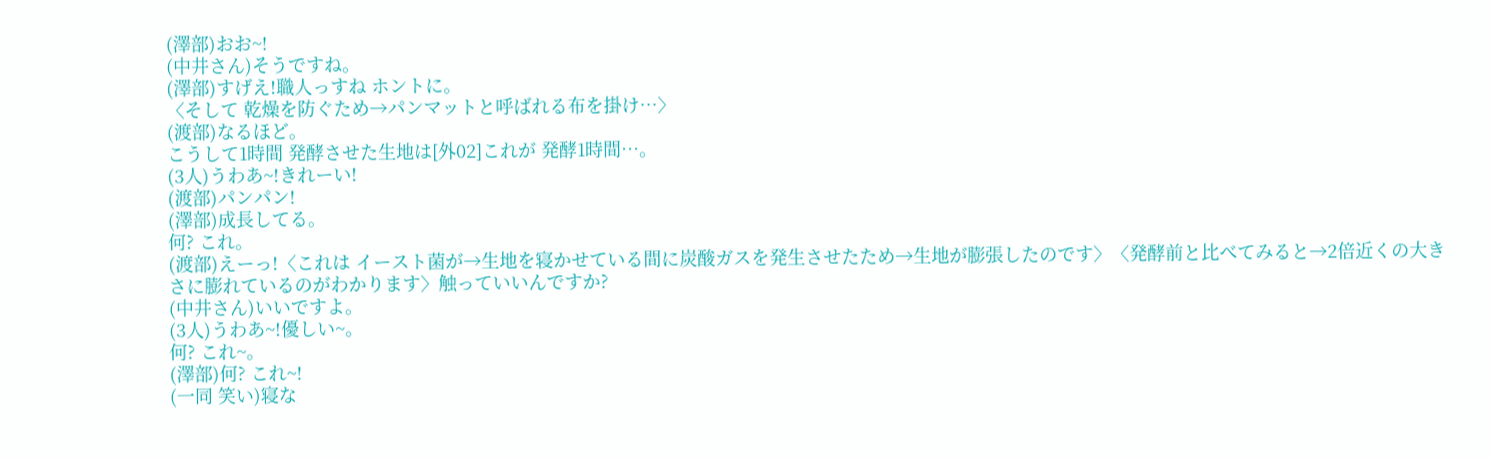(澤部)おお~!
(中井さん)そうですね。
(澤部)すげえ!職人っすね ホントに。
〈そして 乾燥を防ぐため→パンマットと呼ばれる布を掛け…〉
(渡部)なるほど。
こうして1時間 発酵させた生地は[外02]これが 発酵1時間…。
(3人)うわあ~!きれーい!
(渡部)パンパン!
(澤部)成長してる。
何? これ。
(渡部)えーっ!〈これは イースト菌が→生地を寝かせている間に炭酸ガスを発生させたため→生地が膨張したのです〉〈発酵前と比べてみると→2倍近くの大きさに膨れているのがわかります〉触っていいんですか?
(中井さん)いいですよ。
(3人)うわあ~!優しい~。
何? これ~。
(澤部)何? これ~!
(一同 笑い)寝な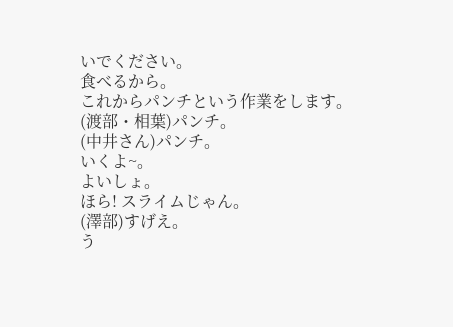いでください。
食べるから。
これからパンチという作業をします。
(渡部・相葉)パンチ。
(中井さん)パンチ。
いくよ~。
よいしょ。
ほら! スライムじゃん。
(澤部)すげえ。
う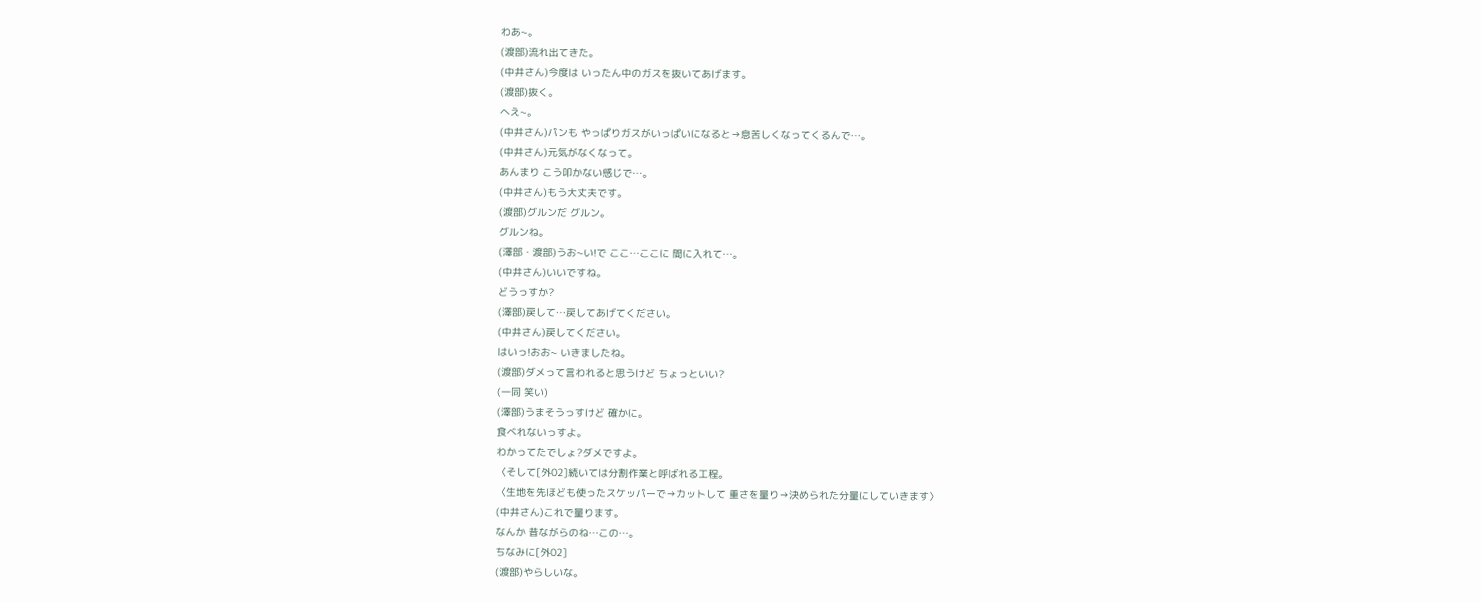わあ~。
(渡部)流れ出てきた。
(中井さん)今度は いったん中のガスを抜いてあげます。
(渡部)抜く。
へえ~。
(中井さん)パンも やっぱりガスがいっぱいになると→息苦しくなってくるんで…。
(中井さん)元気がなくなって。
あんまり こう叩かない感じで…。
(中井さん)もう大丈夫です。
(渡部)グルンだ グルン。
グルンね。
(澤部・渡部)うお~い!で ここ…ここに 間に入れて…。
(中井さん)いいですね。
どうっすか?
(澤部)戻して…戻してあげてください。
(中井さん)戻してください。
はいっ!おお~ いきましたね。
(渡部)ダメって言われると思うけど ちょっといい?
(一同 笑い)
(澤部)うまそうっすけど 確かに。
食べれないっすよ。
わかってたでしょ?ダメですよ。
〈そして[外02]続いては分割作業と呼ばれる工程。
〈生地を先ほども使ったスケッパーで→カットして 重さを量り→決められた分量にしていきます〉
(中井さん)これで量ります。
なんか 昔ながらのね…この…。
ちなみに[外02]
(渡部)やらしいな。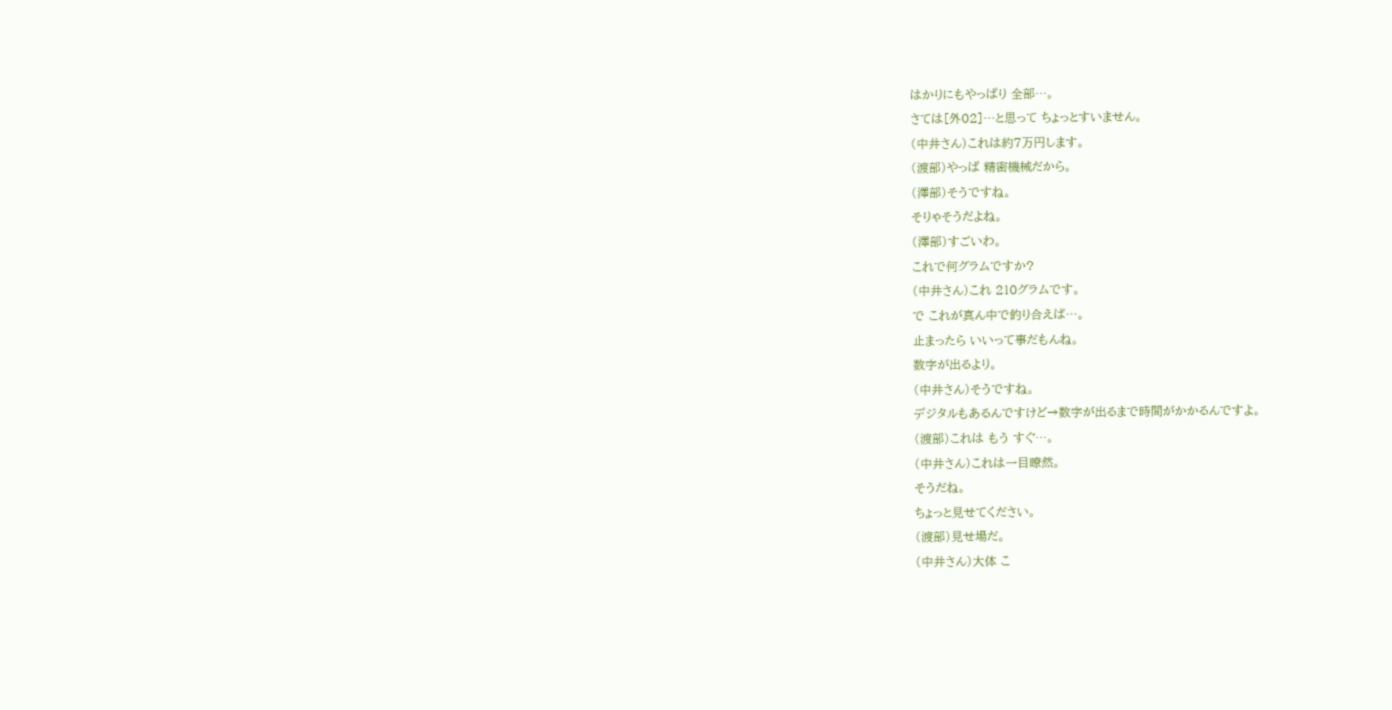はかりにもやっぱり 全部…。
さては[外02]…と思って ちょっとすいません。
(中井さん)これは約7万円します。
(渡部)やっぱ 精密機械だから。
(澤部)そうですね。
そりゃそうだよね。
(澤部)すごいわ。
これで何グラムですか?
(中井さん)これ 210グラムです。
で これが真ん中で釣り合えば…。
止まったら いいって事だもんね。
数字が出るより。
(中井さん)そうですね。
デジタルもあるんですけど→数字が出るまで時間がかかるんですよ。
(渡部)これは もう すぐ…。
(中井さん)これは一目瞭然。
そうだね。
ちょっと見せてください。
(渡部)見せ場だ。
(中井さん)大体 こ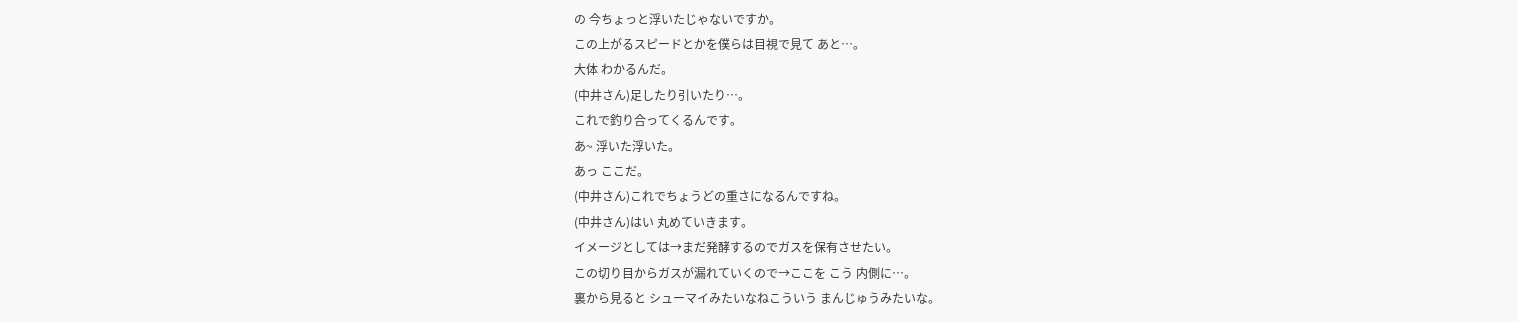の 今ちょっと浮いたじゃないですか。
この上がるスピードとかを僕らは目視で見て あと…。
大体 わかるんだ。
(中井さん)足したり引いたり…。
これで釣り合ってくるんです。
あ~ 浮いた浮いた。
あっ ここだ。
(中井さん)これでちょうどの重さになるんですね。
(中井さん)はい 丸めていきます。
イメージとしては→まだ発酵するのでガスを保有させたい。
この切り目からガスが漏れていくので→ここを こう 内側に…。
裏から見ると シューマイみたいなねこういう まんじゅうみたいな。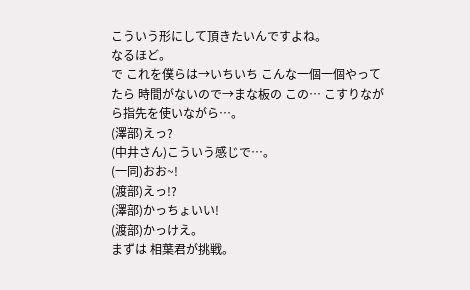こういう形にして頂きたいんですよね。
なるほど。
で これを僕らは→いちいち こんな一個一個やってたら 時間がないので→まな板の この… こすりながら指先を使いながら…。
(澤部)えっ?
(中井さん)こういう感じで…。
(一同)おお~!
(渡部)えっ!?
(澤部)かっちょいい!
(渡部)かっけえ。
まずは 相葉君が挑戦。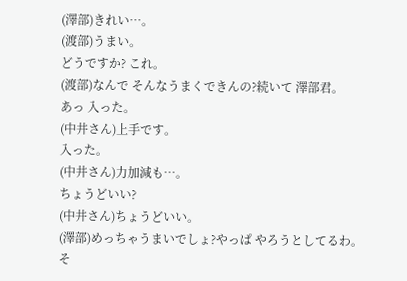(澤部)きれい…。
(渡部)うまい。
どうですか? これ。
(渡部)なんで そんなうまくできんの?続いて 澤部君。
あっ 入った。
(中井さん)上手です。
入った。
(中井さん)力加減も…。
ちょうどいい?
(中井さん)ちょうどいい。
(澤部)めっちゃうまいでしょ?やっぱ やろうとしてるわ。
そ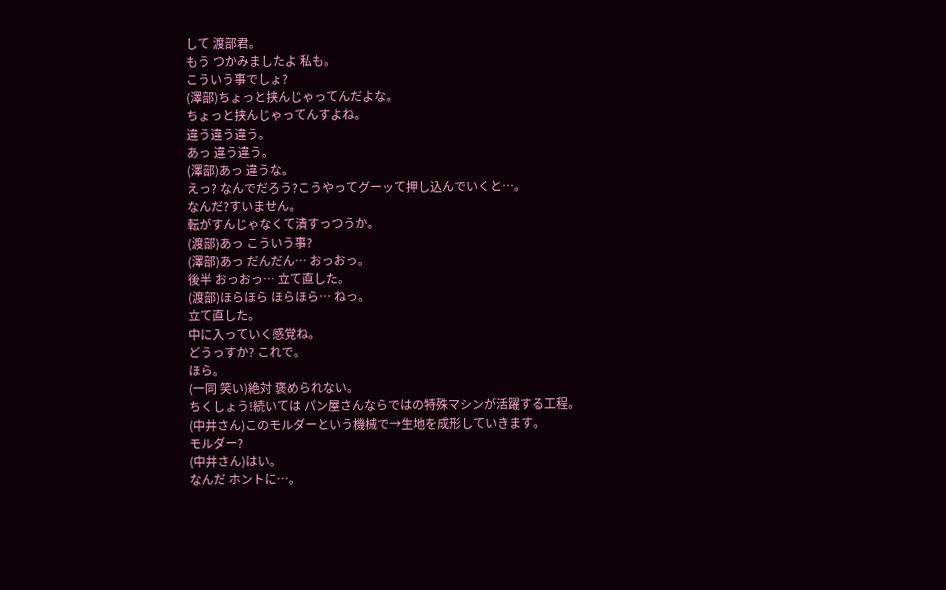して 渡部君。
もう つかみましたよ 私も。
こういう事でしょ?
(澤部)ちょっと挟んじゃってんだよな。
ちょっと挟んじゃってんすよね。
違う違う違う。
あっ 違う違う。
(澤部)あっ 違うな。
えっ? なんでだろう?こうやってグーッて押し込んでいくと…。
なんだ?すいません。
転がすんじゃなくて潰すっつうか。
(渡部)あっ こういう事?
(澤部)あっ だんだん… おっおっ。
後半 おっおっ… 立て直した。
(渡部)ほらほら ほらほら… ねっ。
立て直した。
中に入っていく感覚ね。
どうっすか? これで。
ほら。
(一同 笑い)絶対 褒められない。
ちくしょう!続いては パン屋さんならではの特殊マシンが活躍する工程。
(中井さん)このモルダーという機械で→生地を成形していきます。
モルダー?
(中井さん)はい。
なんだ ホントに…。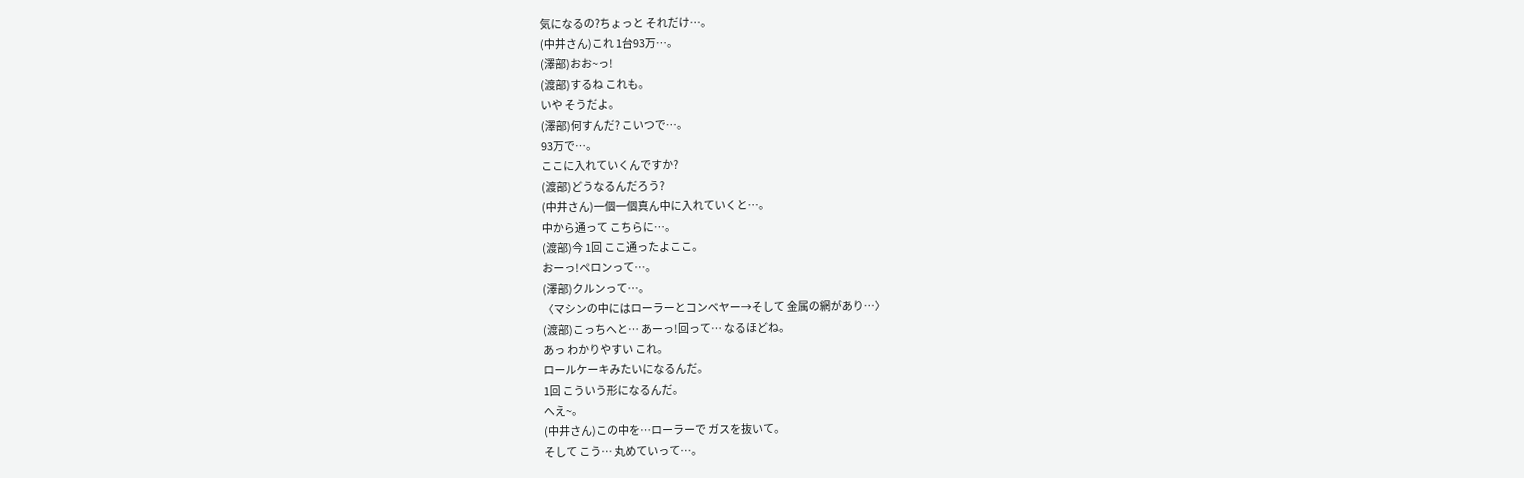気になるの?ちょっと それだけ…。
(中井さん)これ 1台93万…。
(澤部)おお~っ!
(渡部)するね これも。
いや そうだよ。
(澤部)何すんだ? こいつで…。
93万で…。
ここに入れていくんですか?
(渡部)どうなるんだろう?
(中井さん)一個一個真ん中に入れていくと…。
中から通って こちらに…。
(渡部)今 1回 ここ通ったよここ。
おーっ!ペロンって…。
(澤部)クルンって…。
〈マシンの中にはローラーとコンベヤー→そして 金属の網があり…〉
(渡部)こっちへと… あーっ!回って… なるほどね。
あっ わかりやすい これ。
ロールケーキみたいになるんだ。
1回 こういう形になるんだ。
へえ~。
(中井さん)この中を…ローラーで ガスを抜いて。
そして こう… 丸めていって…。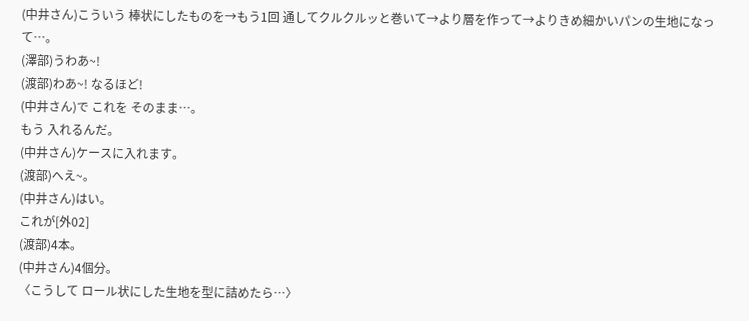(中井さん)こういう 棒状にしたものを→もう1回 通してクルクルッと巻いて→より層を作って→よりきめ細かいパンの生地になって…。
(澤部)うわあ~!
(渡部)わあ~! なるほど!
(中井さん)で これを そのまま…。
もう 入れるんだ。
(中井さん)ケースに入れます。
(渡部)へえ~。
(中井さん)はい。
これが[外02]
(渡部)4本。
(中井さん)4個分。
〈こうして ロール状にした生地を型に詰めたら…〉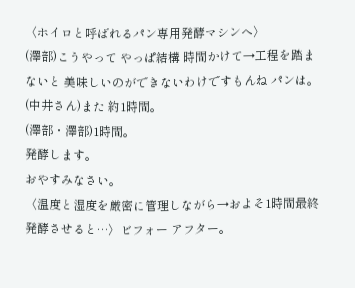〈ホイロと呼ばれるパン専用発酵マシンへ〉
(澤部)こうやって やっぱ結構 時間かけて→工程を踏まないと 美味しいのができないわけですもんね パンは。
(中井さん)また 約1時間。
(澤部・澤部)1時間。
発酵します。
おやすみなさい。
〈温度と湿度を厳密に管理しながら→およそ1時間最終発酵させると…〉ビフォー アフター。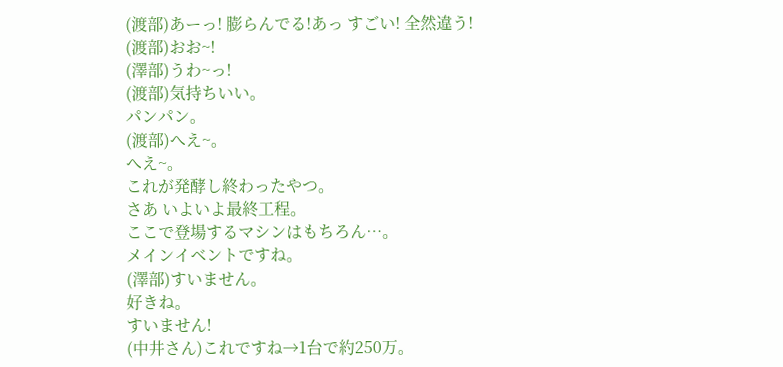(渡部)あーっ! 膨らんでる!あっ すごい! 全然違う!
(渡部)おお~!
(澤部)うわ~っ!
(渡部)気持ちいい。
パンパン。
(渡部)へえ~。
へえ~。
これが発酵し終わったやつ。
さあ いよいよ最終工程。
ここで登場するマシンはもちろん…。
メインイベントですね。
(澤部)すいません。
好きね。
すいません!
(中井さん)これですね→1台で約250万。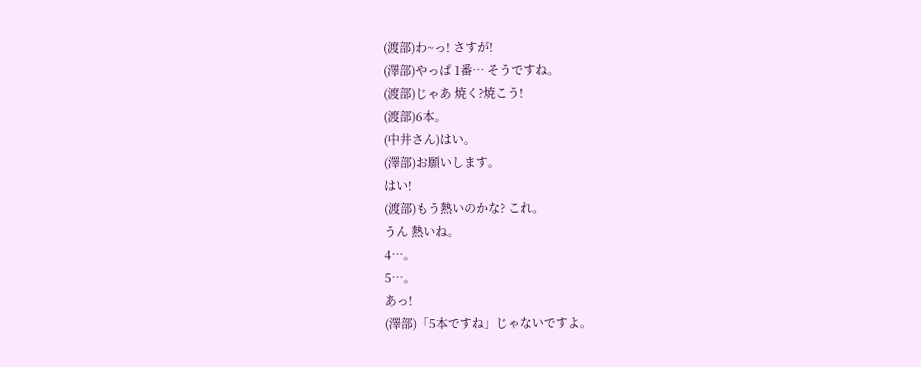(渡部)わ~っ! さすが!
(澤部)やっぱ 1番… そうですね。
(渡部)じゃあ 焼く?焼こう!
(渡部)6本。
(中井さん)はい。
(澤部)お願いします。
はい!
(渡部)もう熱いのかな? これ。
うん 熱いね。
4…。
5…。
あっ!
(澤部)「5本ですね」じゃないですよ。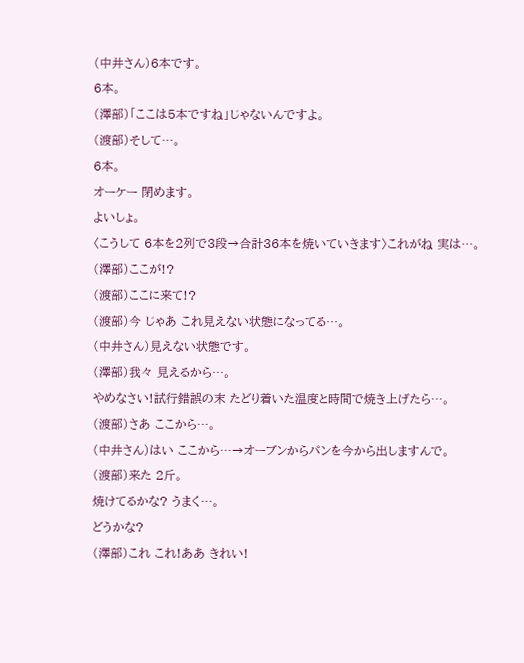(中井さん)6本です。
6本。
(澤部)「ここは5本ですね」じゃないんですよ。
(渡部)そして…。
6本。
オーケー 閉めます。
よいしょ。
〈こうして 6本を2列で3段→合計36本を焼いていきます〉これがね 実は…。
(澤部)ここが!?
(渡部)ここに来て!?
(渡部)今 じゃあ これ見えない状態になってる…。
(中井さん)見えない状態です。
(澤部)我々 見えるから…。
やめなさい!試行錯誤の末 たどり着いた温度と時間で焼き上げたら…。
(渡部)さあ ここから…。
(中井さん)はい ここから…→オーブンからパンを今から出しますんで。
(渡部)来た 2斤。
焼けてるかな? うまく…。
どうかな?
(澤部)これ これ!ああ きれい!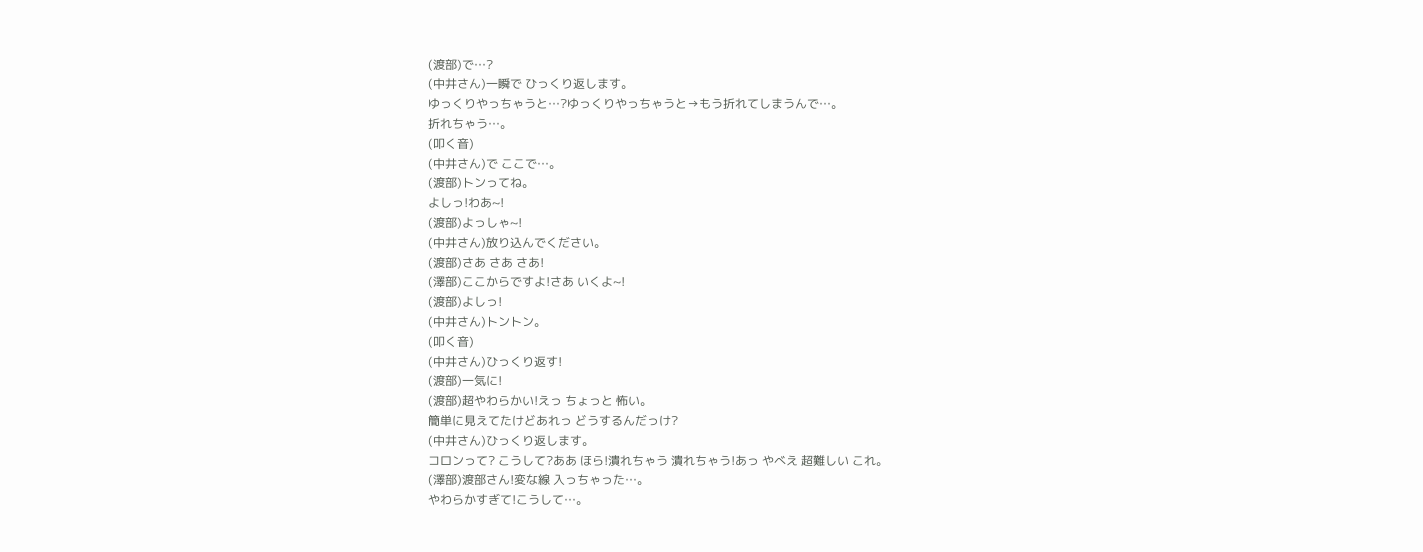(渡部)で…?
(中井さん)一瞬で ひっくり返します。
ゆっくりやっちゃうと…?ゆっくりやっちゃうと→もう折れてしまうんで…。
折れちゃう…。
(叩く音)
(中井さん)で ここで…。
(渡部)トンってね。
よしっ!わあ~!
(渡部)よっしゃ~!
(中井さん)放り込んでください。
(渡部)さあ さあ さあ!
(澤部)ここからですよ!さあ いくよ~!
(渡部)よしっ!
(中井さん)トントン。
(叩く音)
(中井さん)ひっくり返す!
(渡部)一気に!
(渡部)超やわらかい!えっ ちょっと 怖い。
簡単に見えてたけどあれっ どうするんだっけ?
(中井さん)ひっくり返します。
コロンって? こうして?ああ ほら!潰れちゃう 潰れちゃう!あっ やべえ 超難しい これ。
(澤部)渡部さん!変な線 入っちゃった…。
やわらかすぎて!こうして…。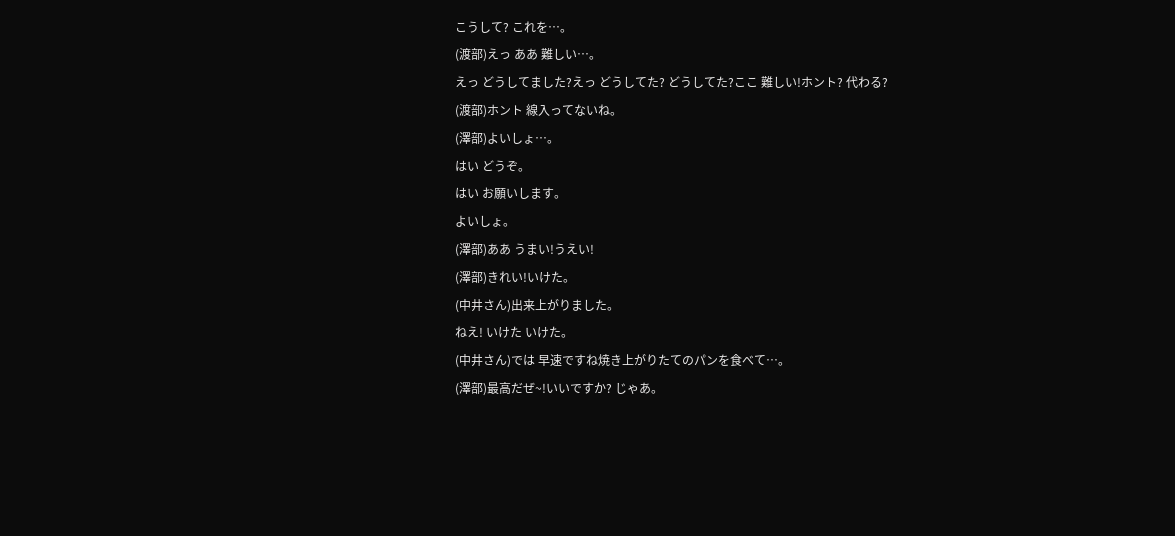こうして? これを…。
(渡部)えっ ああ 難しい…。
えっ どうしてました?えっ どうしてた? どうしてた?ここ 難しい!ホント? 代わる?
(渡部)ホント 線入ってないね。
(澤部)よいしょ…。
はい どうぞ。
はい お願いします。
よいしょ。
(澤部)ああ うまい!うえい!
(澤部)きれい!いけた。
(中井さん)出来上がりました。
ねえ! いけた いけた。
(中井さん)では 早速ですね焼き上がりたてのパンを食べて…。
(澤部)最高だぜ~!いいですか? じゃあ。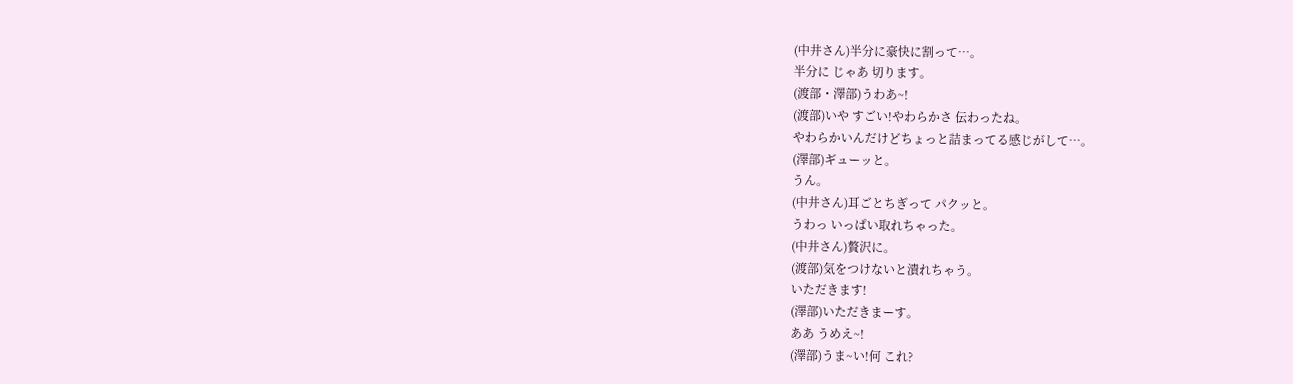(中井さん)半分に豪快に割って…。
半分に じゃあ 切ります。
(渡部・澤部)うわあ~!
(渡部)いや すごい!やわらかさ 伝わったね。
やわらかいんだけどちょっと詰まってる感じがして…。
(澤部)ギューッと。
うん。
(中井さん)耳ごとちぎって パクッと。
うわっ いっぱい取れちゃった。
(中井さん)贅沢に。
(渡部)気をつけないと潰れちゃう。
いただきます!
(澤部)いただきまーす。
ああ うめえ~!
(澤部)うま~い!何 これ?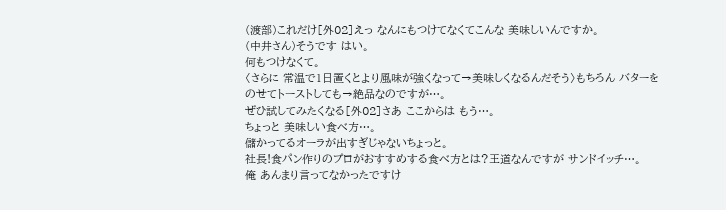(渡部)これだけ[外02]えっ なんにもつけてなくてこんな 美味しいんですか。
(中井さん)そうです はい。
何もつけなくて。
〈さらに 常温で1日置くとより風味が強くなって→美味しくなるんだそう〉もちろん バターをのせてトーストしても→絶品なのですが…。
ぜひ試してみたくなる[外02]さあ ここからは もう…。
ちょっと 美味しい食べ方…。
儲かってるオーラが出すぎじゃないちょっと。
社長!食パン作りのプロがおすすめする食べ方とは?王道なんですが サンドイッチ…。
俺 あんまり言ってなかったですけ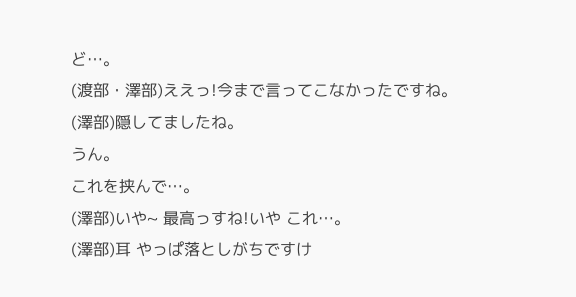ど…。
(渡部・澤部)ええっ!今まで言ってこなかったですね。
(澤部)隠してましたね。
うん。
これを挟んで…。
(澤部)いや~ 最高っすね!いや これ…。
(澤部)耳 やっぱ落としがちですけ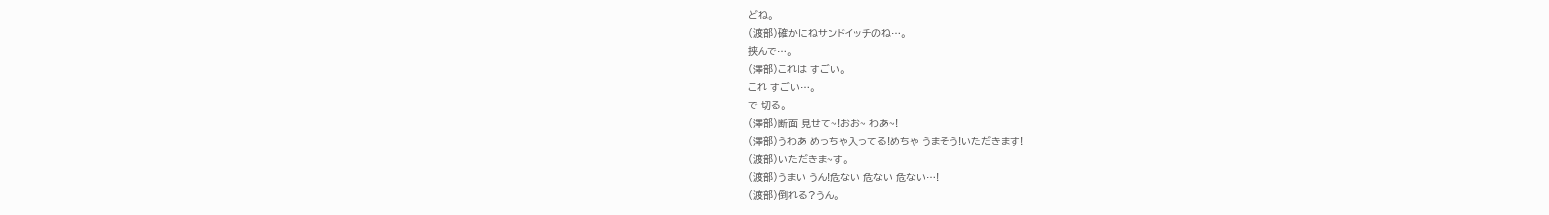どね。
(渡部)確かにねサンドイッチのね…。
挟んで…。
(澤部)これは すごい。
これ すごい…。
で 切る。
(澤部)断面 見せて~!おお~ わあ~!
(澤部)うわあ めっちゃ入ってる!めちゃ うまそう!いただきます!
(渡部)いただきま~す。
(渡部)うまい うん!危ない 危ない 危ない…!
(渡部)倒れる?うん。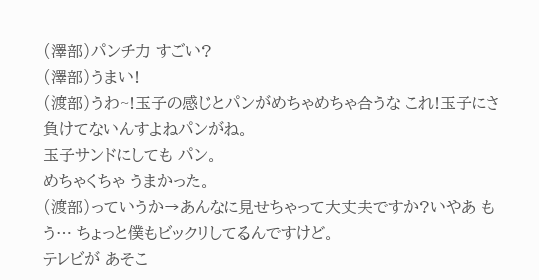(澤部)パンチ力 すごい?
(澤部)うまい!
(渡部)うわ~!玉子の感じとパンがめちゃめちゃ合うな これ!玉子にさ 負けてないんすよねパンがね。
玉子サンドにしても パン。
めちゃくちゃ うまかった。
(渡部)っていうか→あんなに見せちゃって大丈夫ですか?いやあ もう… ちょっと僕もビックリしてるんですけど。
テレビが あそこ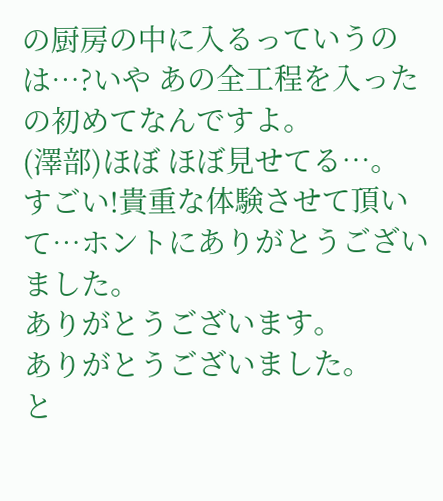の厨房の中に入るっていうのは…?いや あの全工程を入ったの初めてなんですよ。
(澤部)ほぼ ほぼ見せてる…。
すごい!貴重な体験させて頂いて…ホントにありがとうございました。
ありがとうございます。
ありがとうございました。
と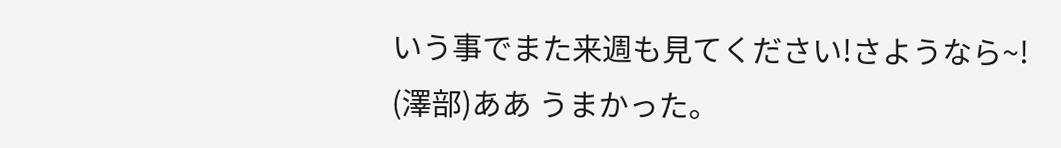いう事でまた来週も見てください!さようなら~!
(澤部)ああ うまかった。